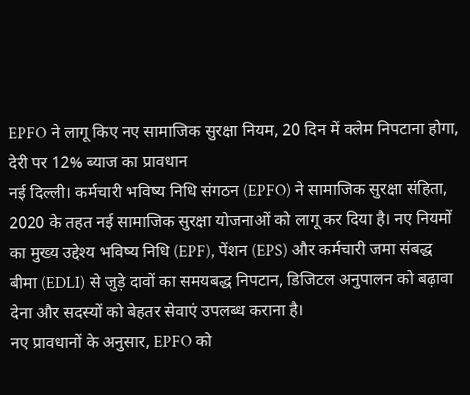EPFO ने लागू किए नए सामाजिक सुरक्षा नियम, 20 दिन में क्लेम निपटाना होगा, देरी पर 12% ब्याज का प्रावधान
नई दिल्ली। कर्मचारी भविष्य निधि संगठन (EPFO) ने सामाजिक सुरक्षा संहिता, 2020 के तहत नई सामाजिक सुरक्षा योजनाओं को लागू कर दिया है। नए नियमों का मुख्य उद्देश्य भविष्य निधि (EPF), पेंशन (EPS) और कर्मचारी जमा संबद्ध बीमा (EDLI) से जुड़े दावों का समयबद्ध निपटान, डिजिटल अनुपालन को बढ़ावा देना और सदस्यों को बेहतर सेवाएं उपलब्ध कराना है।
नए प्रावधानों के अनुसार, EPFO को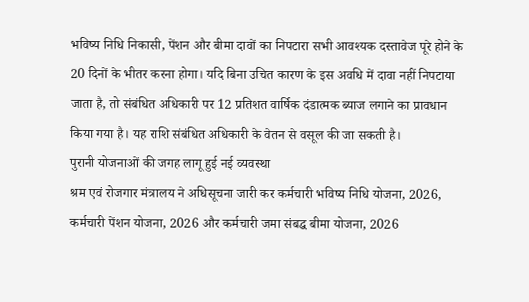भविष्य निधि निकासी, पेंशन और बीमा दावों का निपटारा सभी आवश्यक दस्तावेज पूरे होने के 20 दिनों के भीतर करना होगा। यदि बिना उचित कारण के इस अवधि में दावा नहीं निपटाया जाता है, तो संबंधित अधिकारी पर 12 प्रतिशत वार्षिक दंडात्मक ब्याज लगाने का प्रावधान किया गया है। यह राशि संबंधित अधिकारी के वेतन से वसूल की जा सकती है।
पुरानी योजनाओं की जगह लागू हुई नई व्यवस्था
श्रम एवं रोजगार मंत्रालय ने अधिसूचना जारी कर कर्मचारी भविष्य निधि योजना, 2026, कर्मचारी पेंशन योजना, 2026 और कर्मचारी जमा संबद्ध बीमा योजना, 2026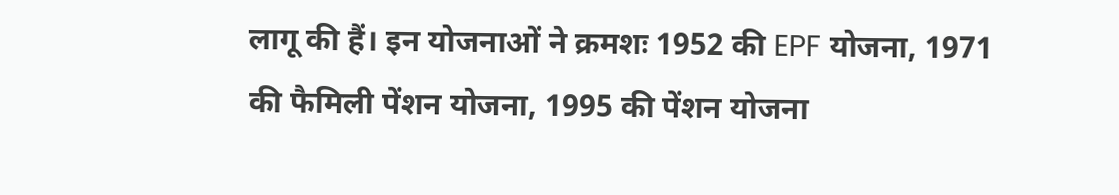लागू की हैं। इन योजनाओं ने क्रमशः 1952 की EPF योजना, 1971 की फैमिली पेंशन योजना, 1995 की पेंशन योजना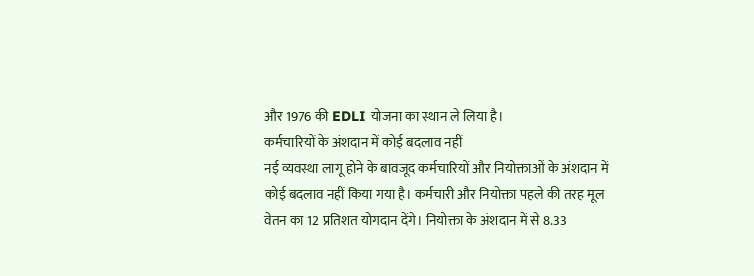और 1976 की EDLI योजना का स्थान ले लिया है।
कर्मचारियों के अंशदान में कोई बदलाव नहीं
नई व्यवस्था लागू होने के बावजूद कर्मचारियों और नियोक्ताओं के अंशदान में कोई बदलाव नहीं किया गया है। कर्मचारी और नियोक्ता पहले की तरह मूल वेतन का 12 प्रतिशत योगदान देंगे। नियोक्ता के अंशदान में से 8.33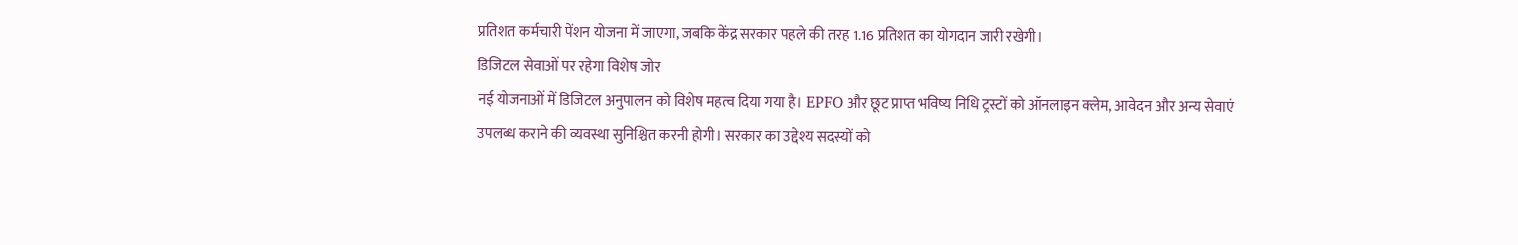प्रतिशत कर्मचारी पेंशन योजना में जाएगा, जबकि केंद्र सरकार पहले की तरह 1.16 प्रतिशत का योगदान जारी रखेगी।
डिजिटल सेवाओं पर रहेगा विशेष जोर
नई योजनाओं में डिजिटल अनुपालन को विशेष महत्व दिया गया है। EPFO और छूट प्राप्त भविष्य निधि ट्रस्टों को ऑनलाइन क्लेम, आवेदन और अन्य सेवाएं उपलब्ध कराने की व्यवस्था सुनिश्चित करनी होगी। सरकार का उद्देश्य सदस्यों को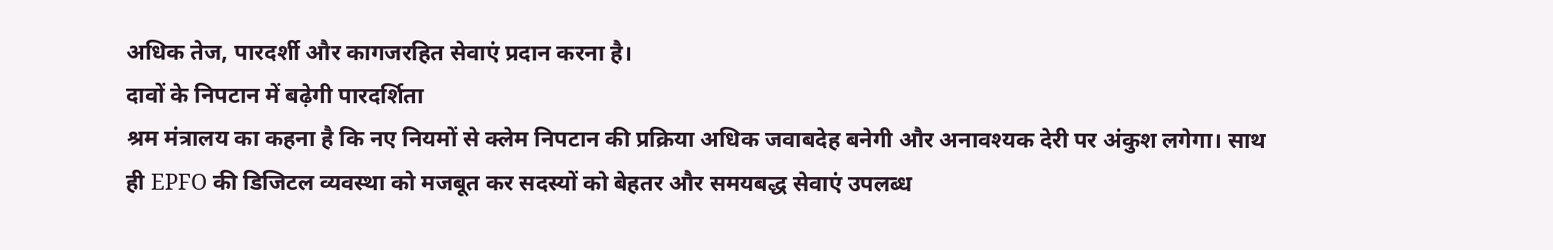अधिक तेज, पारदर्शी और कागजरहित सेवाएं प्रदान करना है।
दावों के निपटान में बढ़ेगी पारदर्शिता
श्रम मंत्रालय का कहना है कि नए नियमों से क्लेम निपटान की प्रक्रिया अधिक जवाबदेह बनेगी और अनावश्यक देरी पर अंकुश लगेगा। साथ ही EPFO की डिजिटल व्यवस्था को मजबूत कर सदस्यों को बेहतर और समयबद्ध सेवाएं उपलब्ध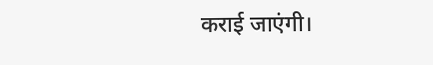कराई जाएंगी।